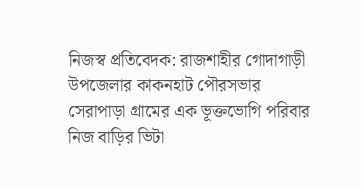নিজস্ব প্রতিবেদক: রাজশাহীর গোদাগাড়ী উপজেলার কাকনহাট পৌরসভার সেরাপাড়া গ্রামের এক ভূক্তভোগি পরিবার নিজ বাড়ির ভিটা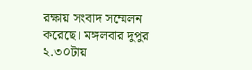রক্ষায় সংবাদ সম্মেলন করেছে। মঙ্গলবার দুপুর ২.৩০টায়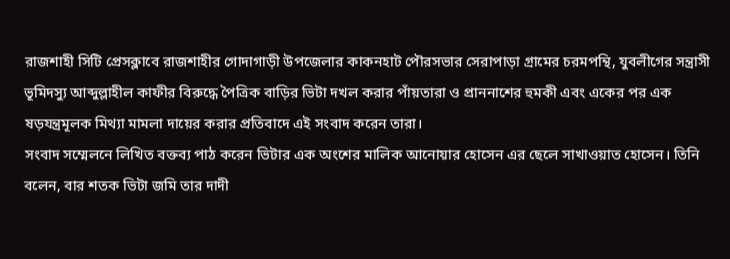রাজশাহী সিটি প্রেসক্লাবে রাজশাহীর গোদাগাড়ী উপজেলার কাকনহাট পৌরসভার সেরাপাড়া গ্রামের চরমপন্থি, যুবলীগের সন্ত্রাসী ভূমিদস্যু আব্দুল্লাহীল কাফীর বিরুদ্ধে পৈত্রিক বাড়ির ভিটা দখল করার পাঁয়তারা ও প্রাননাশের হুমকী এবং একের পর এক ষড়যন্ত্রমূলক মিথ্যা মামলা দায়ের করার প্রতিবাদে এই সংবাদ করেন তারা।
সংবাদ সম্মেলনে লিখিত বক্তব্য পাঠ করেন ভিটার এক অংশের মালিক আনোয়ার হোসেন এর ছেলে সাখাওয়াত হোসেন। তিনি বলেন, বার শতক ভিটা জমি তার দাদী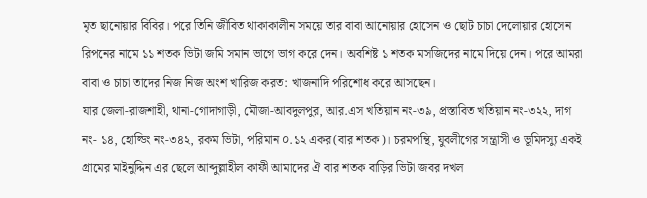মৃত ছানোয়ার বিবির। পরে তিনি জীবিত থাকাকালীন সময়ে তার বাবা আনোয়ার হোসেন ও ছোট চাচা দেলোয়ার হোসেন রিপনের নামে ১১ শতক ভিটা জমি সমান ভাগে ভাগ করে দেন। অবশিষ্ট ১ শতক মসজিদের নামে দিয়ে দেন। পরে আমরা বাবা ও চাচা তাদের নিজ নিজ অংশ খারিজ করত: খাজনাদি পরিশোধ করে আসছেন।
যার জেলা-রাজশাহী, থানা-গোদাগাড়ী, মৌজা-আবদুলপুর, আর.এস খতিয়ান নং-৩৯, প্রস্তাবিত খতিয়ান নং-৩২২, দাগ নং- ১৪, হোল্ডিং নং-৩৪২, রকম ভিটা, পরিমান ০.১২ একর(বার শতক)। চরমপন্থি, যুবলীগের সন্ত্রাসী ও ভূমিদস্যু একই গ্রামের মাইনুদ্দিন এর ছেলে আব্দুল্লাহীল কাফী আমাদের ঐ বার শতক বাড়ির ভিটা জবর দখল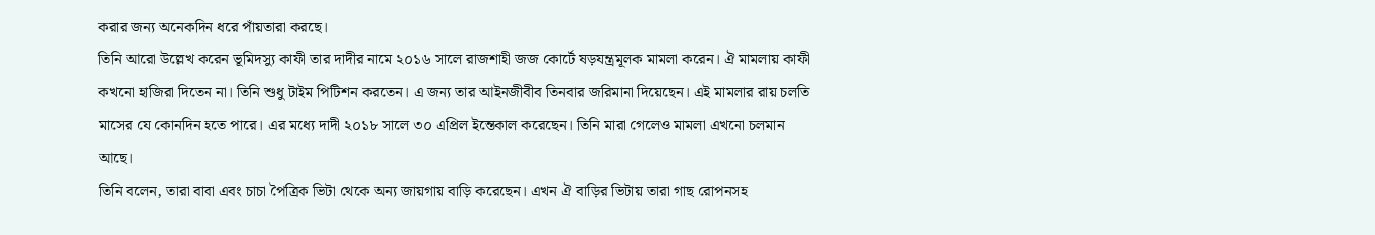করার জন্য অনেকদিন ধরে পাঁয়তারা করছে।
তিনি আরো উল্লেখ করেন ভূমিদস্যু কাফী তার দাদীর নামে ২০১৬ সালে রাজশাহী জজ কোর্টে ষড়যন্ত্রমূলক মামলা করেন। ঐ মামলায় কাফী কখনো হাজিরা দিতেন না। তিনি শুধু টাইম পিটিশন করতেন। এ জন্য তার আইনজীবীব তিনবার জরিমানা দিয়েছেন। এই মামলার রায় চলতি মাসের যে কোনদিন হতে পারে। এর মধ্যে দাদী ২০১৮ সালে ৩০ এপ্রিল ইন্তেকাল করেছেন। তিনি মারা গেলেও মামলা এখনো চলমান আছে।
তিনি বলেন, তারা বাবা এবং চাচা পৈত্রিক ভিটা থেকে অন্য জায়গায় বাড়ি করেছেন। এখন ঐ বাড়ির ভিটায় তারা গাছ রোপনসহ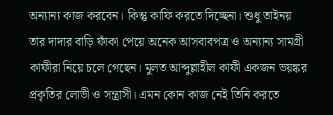অন্যান্য কাজ করবেন। কিন্তু কাফি করতে দিচ্ছেনা। শুধু তাইনয় তার দাদার বাড়ি ফাঁকা পেয়ে অনেক আসবাবপত্র ও অন্যান্য সামগ্রী কাফীরা নিয়ে চলে গেছেন। মুলত আব্দুল্লাহীল কাফী একজন ভয়ঙ্কর প্রকৃতির লোভী ও সন্ত্রাসী। এমন কোন কাজ নেই তিনি করতে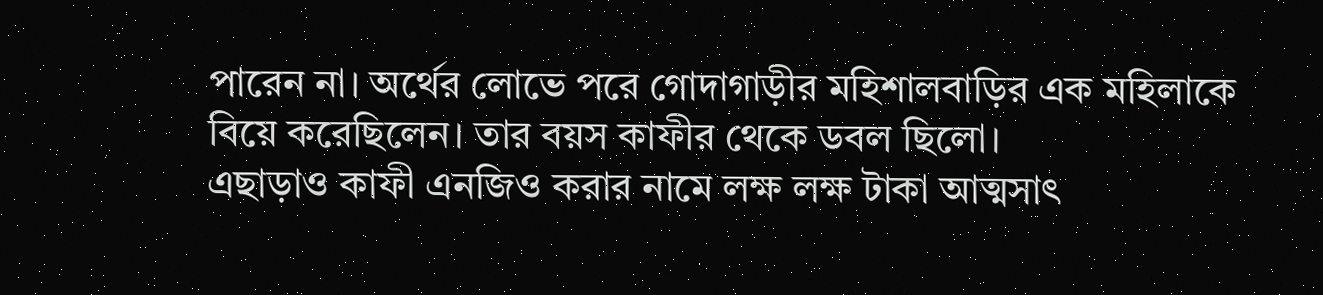পারেন না। অর্থের লোভে পরে গোদাগাড়ীর মহিশালবাড়ির এক মহিলাকে বিয়ে করেছিলেন। তার বয়স কাফীর থেকে ডবল ছিলো।
এছাড়াও কাফী এনজিও করার নামে লক্ষ লক্ষ টাকা আত্মসাৎ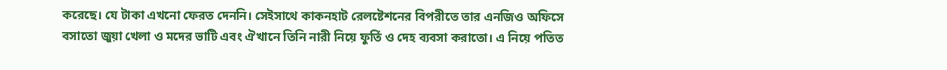করেছে। যে টাকা এখনো ফেরত দেননি। সেইসাথে কাকনহাট রেলষ্টেশনের বিপরীতে তার এনজিও অফিসে বসাতো জুয়া খেলা ও মদের ভাটি এবং ঐখানে তিনি নারী নিয়ে ফুর্তি ও দেহ ব্যবসা করাতো। এ নিয়ে পতিত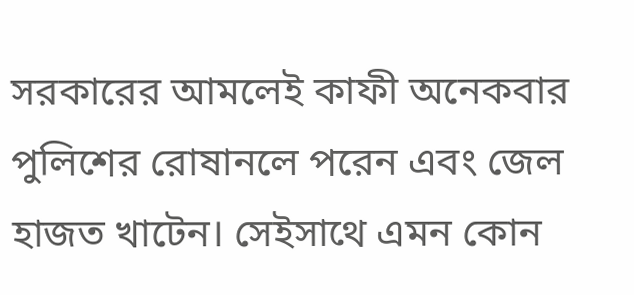সরকারের আমলেই কাফী অনেকবার পুলিশের রোষানলে পরেন এবং জেল হাজত খাটেন। সেইসাথে এমন কোন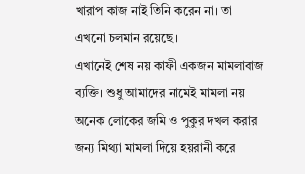খারাপ কাজ নাই তিনি করেন না। তা এখনো চলমান রয়েছে।
এখানেই শেষ নয় কাফী একজন মামলাবাজ ব্যক্তি। শুধু আমাদের নামেই মামলা নয় অনেক লোকের জমি ও পুকুর দখল করার জন্য মিথ্যা মামলা দিয়ে হয়রানী করে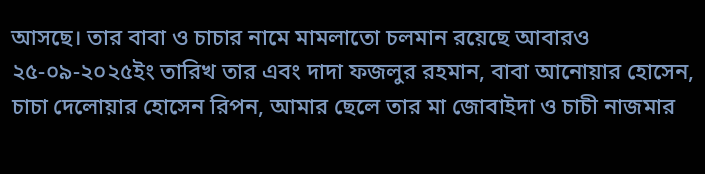আসছে। তার বাবা ও চাচার নামে মামলাতো চলমান রয়েছে আবারও ২৫-০৯-২০২৫ইং তারিখ তার এবং দাদা ফজলুর রহমান, বাবা আনোয়ার হোসেন, চাচা দেলোয়ার হোসেন রিপন, আমার ছেলে তার মা জোবাইদা ও চাচী নাজমার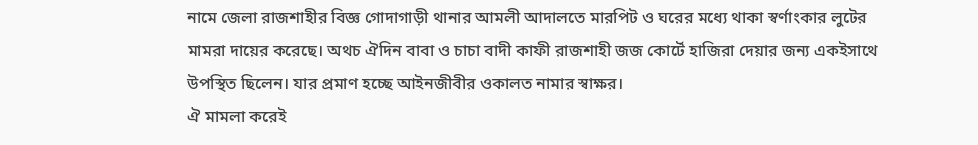নামে জেলা রাজশাহীর বিজ্ঞ গোদাগাড়ী থানার আমলী আদালতে মারপিট ও ঘরের মধ্যে থাকা স্বর্ণাংকার লুটের মামরা দায়ের করেছে। অথচ ঐদিন বাবা ও চাচা বাদী কাফী রাজশাহী জজ কোর্টে হাজিরা দেয়ার জন্য একইসাথে উপস্থিত ছিলেন। যার প্রমাণ হচ্ছে আইনজীবীর ওকালত নামার স্বাক্ষর।
ঐ মামলা করেই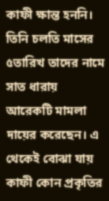কাফী ক্ষান্ত হননি। তিনি চলতি মাসের ৫তারিখ তাদের নামে সাত ধারায় আরেকটি মামলা দায়ের করেছেন। এ থেকেই বোঝা যায় কাফী কোন প্রকৃতির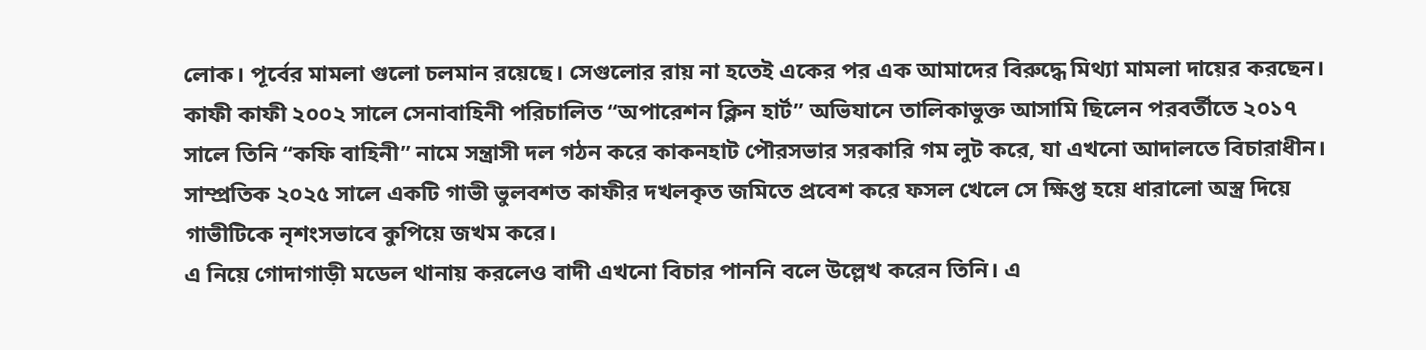লোক। পূর্বের মামলা গুলো চলমান রয়েছে। সেগুলোর রায় না হতেই একের পর এক আমাদের বিরুদ্ধে মিথ্যা মামলা দায়ের করছেন। কাফী কাফী ২০০২ সালে সেনাবাহিনী পরিচালিত “অপারেশন ক্লিন হার্ট” অভিযানে তালিকাভুক্ত আসামি ছিলেন পরবর্তীতে ২০১৭ সালে তিনি “কফি বাহিনী” নামে সন্ত্রাসী দল গঠন করে কাকনহাট পৌরসভার সরকারি গম লুট করে, যা এখনো আদালতে বিচারাধীন। সাম্প্রতিক ২০২৫ সালে একটি গাভী ভুলবশত কাফীর দখলকৃত জমিতে প্রবেশ করে ফসল খেলে সে ক্ষিপ্ত হয়ে ধারালো অস্ত্র দিয়ে গাভীটিকে নৃশংসভাবে কুপিয়ে জখম করে।
এ নিয়ে গোদাগাড়ী মডেল থানায় করলেও বাদী এখনো বিচার পাননি বলে উল্লেখ করেন তিনি। এ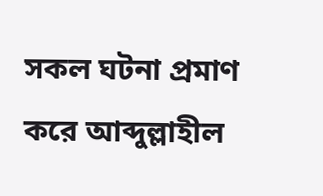সকল ঘটনা প্রমাণ করে আব্দুল্লাহীল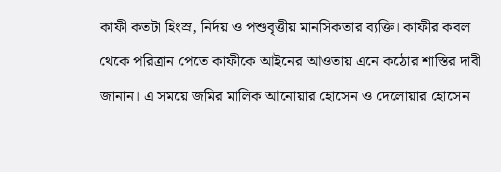কাফী কতটা হিংস্র, নির্দয় ও পশুবৃত্তীয় মানসিকতার ব্যক্তি। কাফীর কবল থেকে পরিত্রান পেতে কাফীকে আইনের আওতায় এনে কঠোর শাস্তির দাবী জানান। এ সময়ে জমির মালিক আনোয়ার হোসেন ও দেলোয়ার হোসেন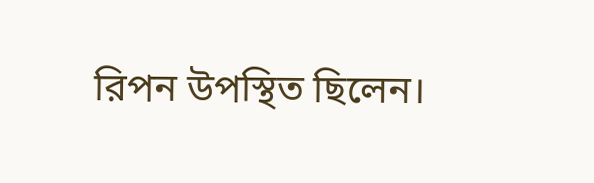রিপন উপস্থিত ছিলেন।